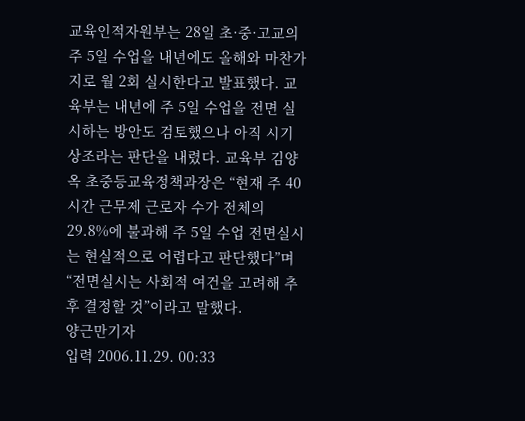교육인적자원부는 28일 초·중·고교의 주 5일 수업을 내년에도 올해와 마찬가지로 월 2회 실시한다고 발표했다. 교육부는 내년에 주 5일 수업을 전면 실시하는 방안도 검토했으나 아직 시기상조라는 판단을 내렸다. 교육부 김양옥 초중등교육정책과장은 “현재 주 40시간 근무제 근로자 수가 전체의 29.8%에 불과해 주 5일 수업 전면실시는 현실적으로 어렵다고 판단했다”며 “전면실시는 사회적 여건을 고려해 추후 결정할 것”이라고 말했다.
양근만기자
입력 2006.11.29. 00:33